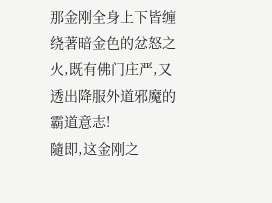那金刚全身上下皆缠绕著暗金色的忿怒之火,既有佛门庄严,又透出降服外道邪魔的霸道意志!
隨即,这金刚之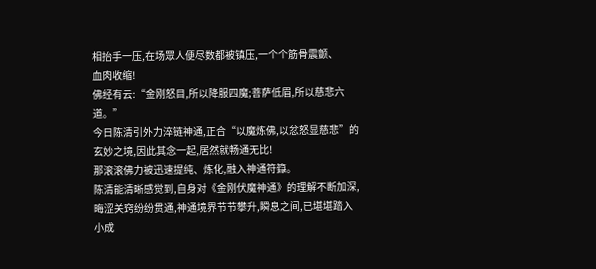相抬手一压,在场眾人便尽数都被镇压,一个个筋骨震颤、
血肉收缩!
佛经有云:“金刚怒目,所以降服四魔;菩萨低眉,所以慈悲六道。”
今日陈清引外力淬链神通,正合“以魔炼佛,以忿怒显慈悲”的玄妙之境,因此其念一起,居然就畅通无比!
那滚滚佛力被迅速提纯、炼化,融入神通符籙。
陈清能清晰感觉到,自身对《金刚伏魔神通》的理解不断加深,晦涩关窍纷纷贯通,神通境界节节攀升,瞬息之间,已堪堪踏入小成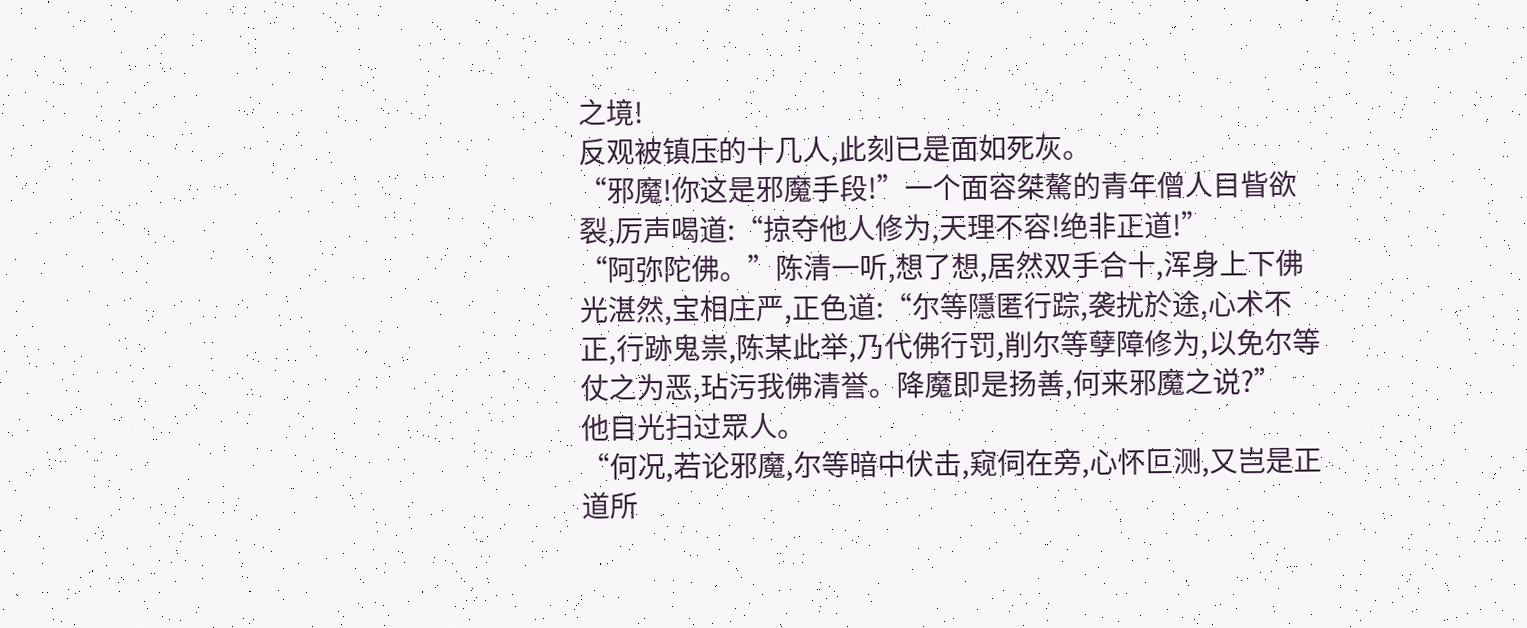之境!
反观被镇压的十几人,此刻已是面如死灰。
“邪魔!你这是邪魔手段!”一个面容桀驁的青年僧人目眥欲裂,厉声喝道:“掠夺他人修为,天理不容!绝非正道!”
“阿弥陀佛。”陈清一听,想了想,居然双手合十,浑身上下佛光湛然,宝相庄严,正色道:“尔等隱匿行踪,袭扰於途,心术不正,行跡鬼祟,陈某此举,乃代佛行罚,削尔等孽障修为,以免尔等仗之为恶,玷污我佛清誉。降魔即是扬善,何来邪魔之说?”
他目光扫过眾人。
“何况,若论邪魔,尔等暗中伏击,窥伺在旁,心怀叵测,又岂是正道所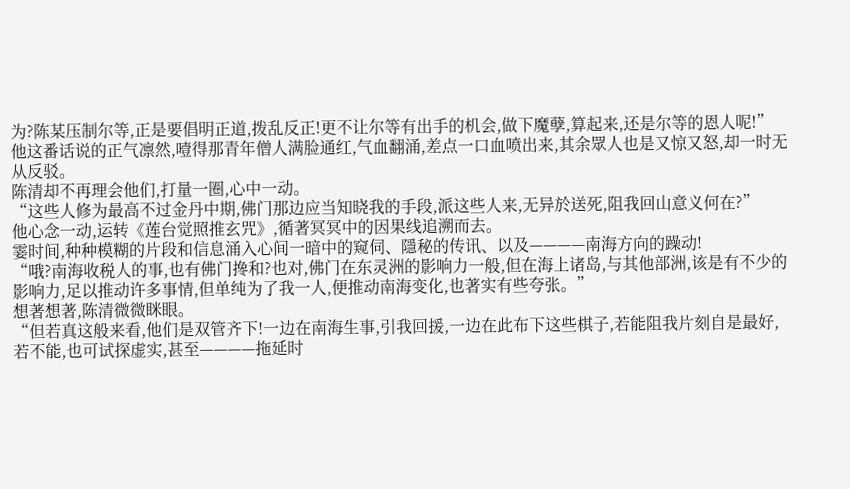为?陈某压制尔等,正是要倡明正道,拨乱反正!更不让尔等有出手的机会,做下魔孽,算起来,还是尔等的恩人呢!”
他这番话说的正气凛然,噎得那青年僧人满脸通红,气血翻涌,差点一口血喷出来,其余眾人也是又惊又怒,却一时无从反驳。
陈清却不再理会他们,打量一圈,心中一动。
“这些人修为最高不过金丹中期,佛门那边应当知晓我的手段,派这些人来,无异於送死,阻我回山意义何在?”
他心念一动,运转《莲台觉照推玄咒》,循著冥冥中的因果线追溯而去。
霎时间,种种模糊的片段和信息涌入心间一暗中的窥伺、隱秘的传讯、以及————南海方向的躁动!
“哦?南海收税人的事,也有佛门搀和?也对,佛门在东灵洲的影响力一般,但在海上诸岛,与其他部洲,该是有不少的影响力,足以推动许多事情,但单纯为了我一人,便推动南海变化,也著实有些夸张。”
想著想著,陈清微微眯眼。
“但若真这般来看,他们是双管齐下!一边在南海生事,引我回援,一边在此布下这些棋子,若能阻我片刻自是最好,若不能,也可试探虚实,甚至————拖延时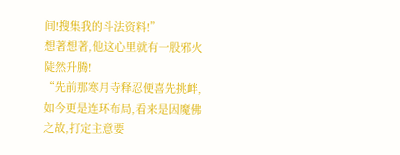间!搜集我的斗法资料!”
想著想著,他这心里就有一股邪火陡然升腾!
“先前那寒月寺释忍便喜先挑衅,如今更是连环布局,看来是因魔佛之故,打定主意要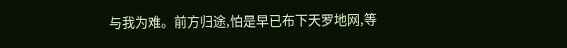与我为难。前方归途,怕是早已布下天罗地网,等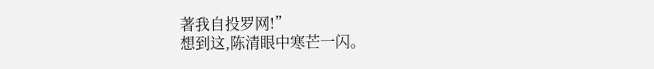著我自投罗网!”
想到这,陈清眼中寒芒一闪。